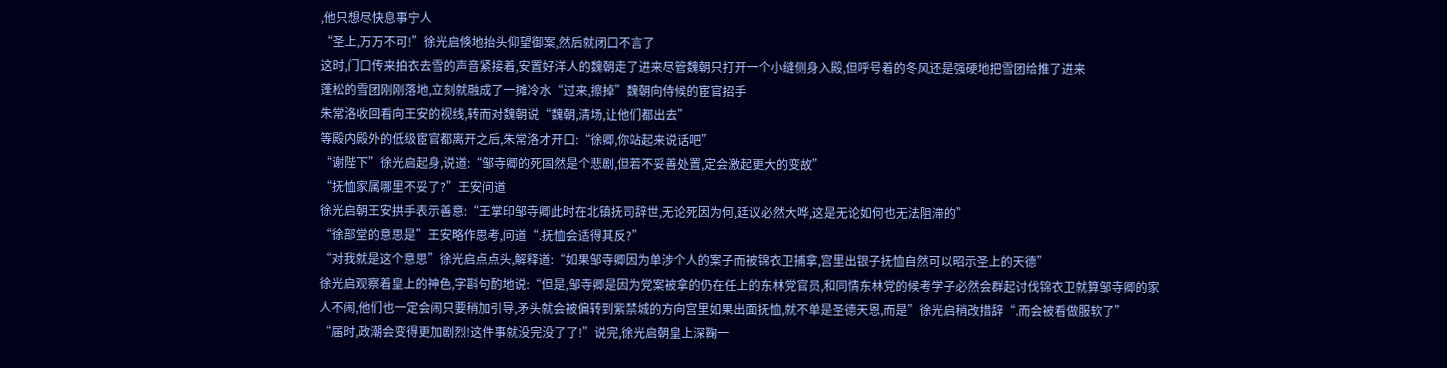,他只想尽快息事宁人
“圣上,万万不可!”徐光启倏地抬头仰望御案,然后就闭口不言了
这时,门口传来拍衣去雪的声音紧接着,安置好洋人的魏朝走了进来尽管魏朝只打开一个小缝侧身入殿,但呼号着的冬风还是强硬地把雪团给推了进来
蓬松的雪团刚刚落地,立刻就融成了一摊冷水“过来,擦掉”魏朝向侍候的宦官招手
朱常洛收回看向王安的视线,转而对魏朝说“魏朝,清场,让他们都出去”
等殿内殿外的低级宦官都离开之后,朱常洛才开口:“徐卿,你站起来说话吧”
“谢陛下”徐光启起身,说道:“邹寺卿的死固然是个悲剧,但若不妥善处置,定会激起更大的变故”
“抚恤家属哪里不妥了?”王安问道
徐光启朝王安拱手表示善意:“王掌印邹寺卿此时在北镇抚司辞世,无论死因为何,廷议必然大哗,这是无论如何也无法阻滞的”
“徐部堂的意思是”王安略作思考,问道“.抚恤会适得其反?”
“对我就是这个意思”徐光启点点头,解释道:“如果邹寺卿因为单涉个人的案子而被锦衣卫捕拿,宫里出银子抚恤自然可以昭示圣上的天德”
徐光启观察着皇上的神色,字斟句酌地说:“但是,邹寺卿是因为党案被拿的仍在任上的东林党官员,和同情东林党的候考学子必然会群起讨伐锦衣卫就算邹寺卿的家人不闹,他们也一定会闹只要稍加引导,矛头就会被偏转到紫禁城的方向宫里如果出面抚恤,就不单是圣德天恩,而是”徐光启稍改措辞“.而会被看做服软了”
“届时,政潮会变得更加剧烈!这件事就没完没了了!”说完,徐光启朝皇上深鞠一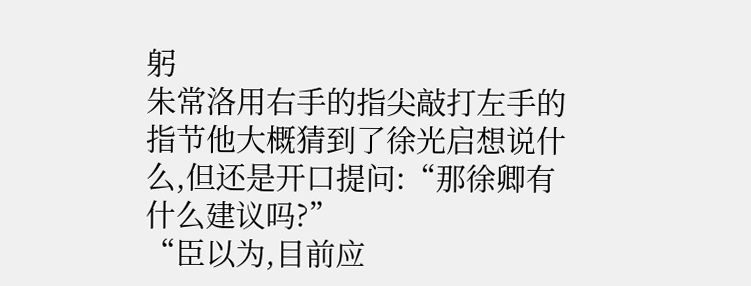躬
朱常洛用右手的指尖敲打左手的指节他大概猜到了徐光启想说什么,但还是开口提问:“那徐卿有什么建议吗?”
“臣以为,目前应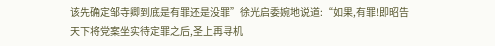该先确定邹寺卿到底是有罪还是没罪”徐光启委婉地说道:“如果,有罪!即昭告天下将党案坐实待定罪之后,圣上再寻机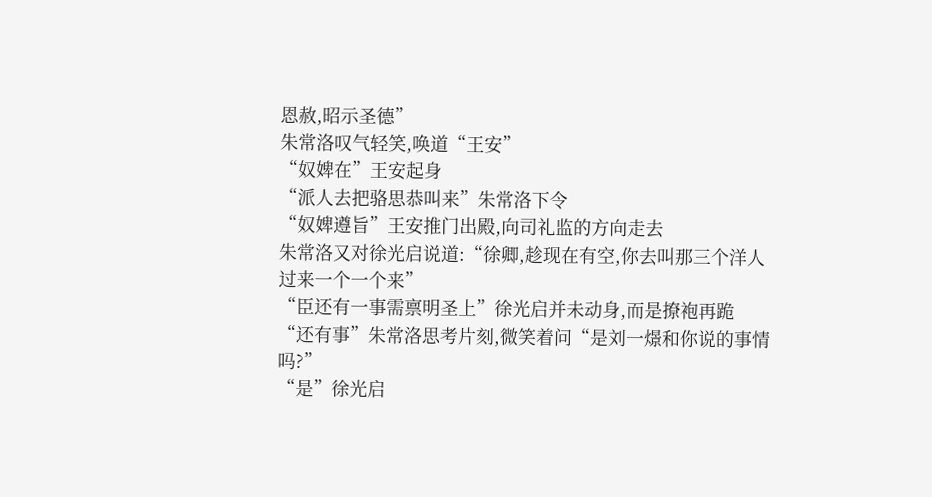恩赦,昭示圣德”
朱常洛叹气轻笑,唤道“王安”
“奴婢在”王安起身
“派人去把骆思恭叫来”朱常洛下令
“奴婢遵旨”王安推门出殿,向司礼监的方向走去
朱常洛又对徐光启说道:“徐卿,趁现在有空,你去叫那三个洋人过来一个一个来”
“臣还有一事需禀明圣上”徐光启并未动身,而是撩袍再跪
“还有事”朱常洛思考片刻,微笑着问“是刘一燝和你说的事情吗?”
“是”徐光启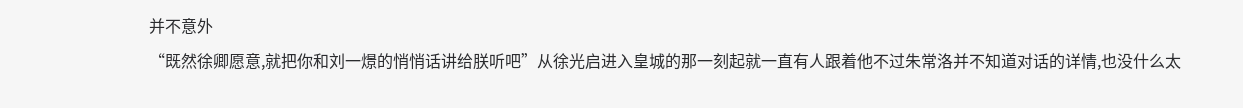并不意外
“既然徐卿愿意,就把你和刘一燝的悄悄话讲给朕听吧”从徐光启进入皇城的那一刻起就一直有人跟着他不过朱常洛并不知道对话的详情,也没什么太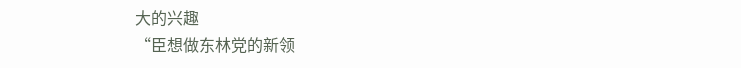大的兴趣
“臣想做东林党的新领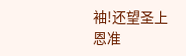袖!还望圣上恩准